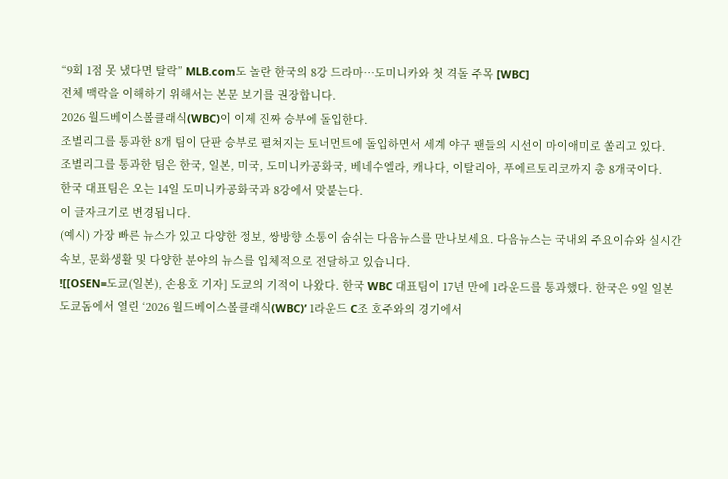“9회 1점 못 냈다면 탈락” MLB.com도 놀란 한국의 8강 드라마…도미니카와 첫 격돌 주목 [WBC]
전체 맥락을 이해하기 위해서는 본문 보기를 권장합니다.
2026 월드베이스볼클래식(WBC)이 이제 진짜 승부에 돌입한다.
조별리그를 통과한 8개 팀이 단판 승부로 펼쳐지는 토너먼트에 돌입하면서 세계 야구 팬들의 시선이 마이애미로 쏠리고 있다.
조별리그를 통과한 팀은 한국, 일본, 미국, 도미니카공화국, 베네수엘라, 캐나다, 이탈리아, 푸에르토리코까지 총 8개국이다.
한국 대표팀은 오는 14일 도미니카공화국과 8강에서 맞붙는다.
이 글자크기로 변경됩니다.
(예시) 가장 빠른 뉴스가 있고 다양한 정보, 쌍방향 소통이 숨쉬는 다음뉴스를 만나보세요. 다음뉴스는 국내외 주요이슈와 실시간 속보, 문화생활 및 다양한 분야의 뉴스를 입체적으로 전달하고 있습니다.
![[OSEN=도쿄(일본), 손용호 기자] 도쿄의 기적이 나왔다. 한국 WBC 대표팀이 17년 만에 1라운드를 통과했다. 한국은 9일 일본 도쿄돔에서 열린 ‘2026 월드베이스볼클래식(WBC)’ 1라운드 C조 호주와의 경기에서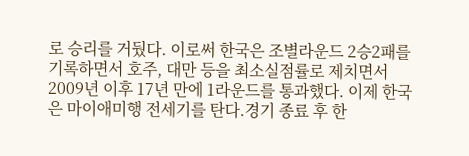로 승리를 거뒀다. 이로써 한국은 조별라운드 2승2패를 기록하면서 호주, 대만 등을 최소실점률로 제치면서 2009년 이후 17년 만에 1라운드를 통과했다. 이제 한국은 마이애미행 전세기를 탄다.경기 종료 후 한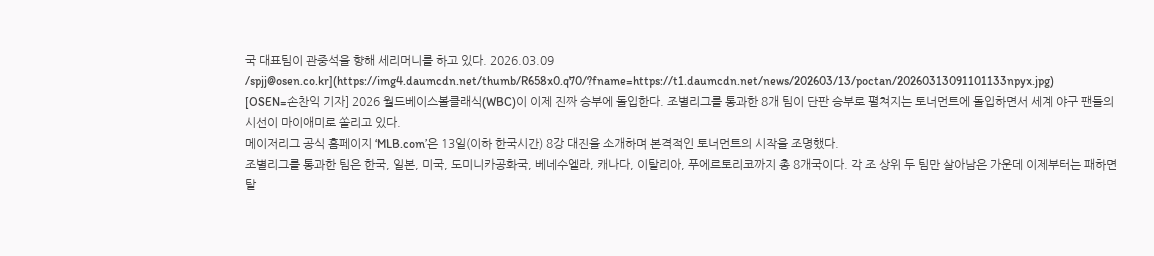국 대표팀이 관중석을 향해 세리머니를 하고 있다. 2026.03.09 /spjj@osen.co.kr](https://img4.daumcdn.net/thumb/R658x0.q70/?fname=https://t1.daumcdn.net/news/202603/13/poctan/20260313091101133npyx.jpg)
[OSEN=손찬익 기자] 2026 월드베이스볼클래식(WBC)이 이제 진짜 승부에 돌입한다. 조별리그를 통과한 8개 팀이 단판 승부로 펼쳐지는 토너먼트에 돌입하면서 세계 야구 팬들의 시선이 마이애미로 쏠리고 있다.
메이저리그 공식 홈페이지 ‘MLB.com’은 13일(이하 한국시간) 8강 대진을 소개하며 본격적인 토너먼트의 시작을 조명했다.
조별리그를 통과한 팀은 한국, 일본, 미국, 도미니카공화국, 베네수엘라, 캐나다, 이탈리아, 푸에르토리코까지 총 8개국이다. 각 조 상위 두 팀만 살아남은 가운데 이제부터는 패하면 탈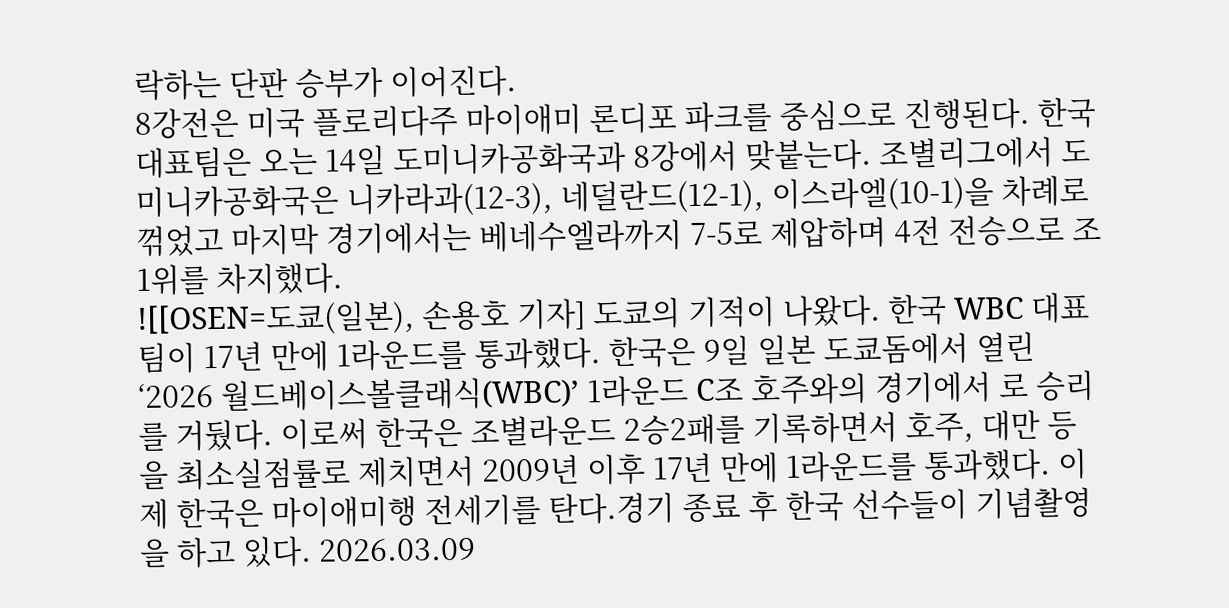락하는 단판 승부가 이어진다.
8강전은 미국 플로리다주 마이애미 론디포 파크를 중심으로 진행된다. 한국 대표팀은 오는 14일 도미니카공화국과 8강에서 맞붙는다. 조별리그에서 도미니카공화국은 니카라과(12-3), 네덜란드(12-1), 이스라엘(10-1)을 차례로 꺾었고 마지막 경기에서는 베네수엘라까지 7-5로 제압하며 4전 전승으로 조 1위를 차지했다.
![[OSEN=도쿄(일본), 손용호 기자] 도쿄의 기적이 나왔다. 한국 WBC 대표팀이 17년 만에 1라운드를 통과했다. 한국은 9일 일본 도쿄돔에서 열린 ‘2026 월드베이스볼클래식(WBC)’ 1라운드 C조 호주와의 경기에서 로 승리를 거뒀다. 이로써 한국은 조별라운드 2승2패를 기록하면서 호주, 대만 등을 최소실점률로 제치면서 2009년 이후 17년 만에 1라운드를 통과했다. 이제 한국은 마이애미행 전세기를 탄다.경기 종료 후 한국 선수들이 기념촬영을 하고 있다. 2026.03.09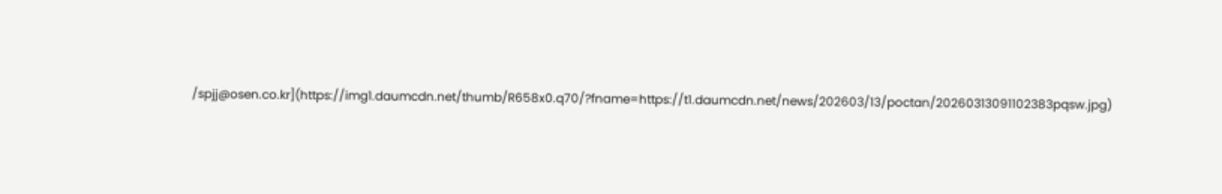/spjj@osen.co.kr](https://img1.daumcdn.net/thumb/R658x0.q70/?fname=https://t1.daumcdn.net/news/202603/13/poctan/20260313091102383pqsw.jpg)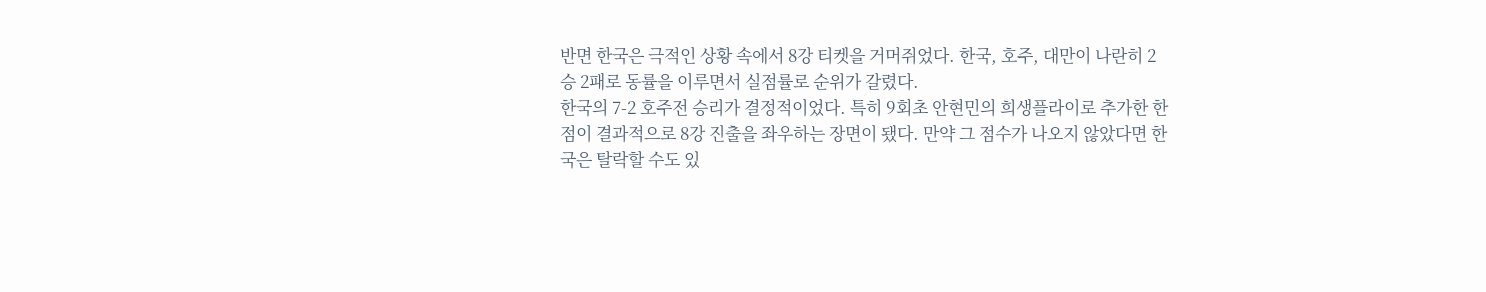반면 한국은 극적인 상황 속에서 8강 티켓을 거머쥐었다. 한국, 호주, 대만이 나란히 2승 2패로 동률을 이루면서 실점률로 순위가 갈렸다.
한국의 7-2 호주전 승리가 결정적이었다. 특히 9회초 안현민의 희생플라이로 추가한 한 점이 결과적으로 8강 진출을 좌우하는 장면이 됐다. 만약 그 점수가 나오지 않았다면 한국은 탈락할 수도 있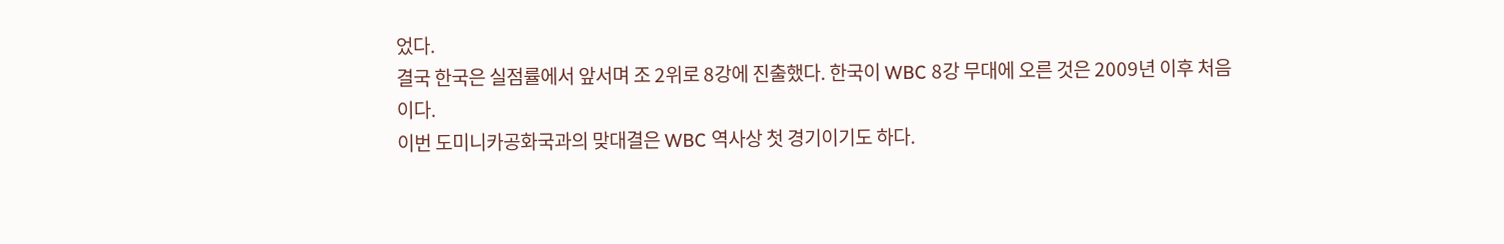었다.
결국 한국은 실점률에서 앞서며 조 2위로 8강에 진출했다. 한국이 WBC 8강 무대에 오른 것은 2009년 이후 처음이다.
이번 도미니카공화국과의 맞대결은 WBC 역사상 첫 경기이기도 하다.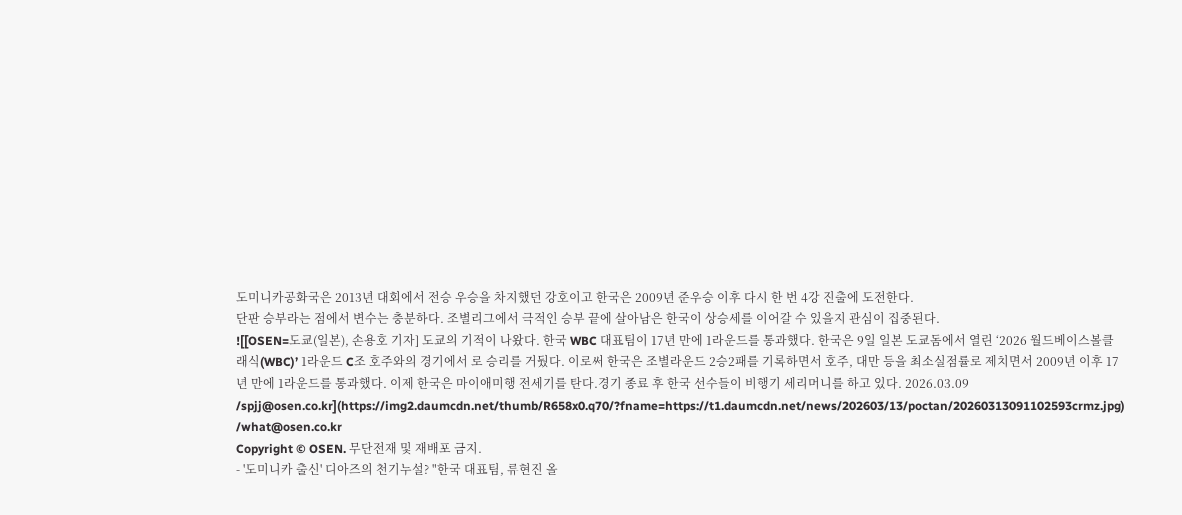도미니카공화국은 2013년 대회에서 전승 우승을 차지했던 강호이고 한국은 2009년 준우승 이후 다시 한 번 4강 진출에 도전한다.
단판 승부라는 점에서 변수는 충분하다. 조별리그에서 극적인 승부 끝에 살아남은 한국이 상승세를 이어갈 수 있을지 관심이 집중된다.
![[OSEN=도쿄(일본), 손용호 기자] 도쿄의 기적이 나왔다. 한국 WBC 대표팀이 17년 만에 1라운드를 통과했다. 한국은 9일 일본 도쿄돔에서 열린 ‘2026 월드베이스볼클래식(WBC)’ 1라운드 C조 호주와의 경기에서 로 승리를 거뒀다. 이로써 한국은 조별라운드 2승2패를 기록하면서 호주, 대만 등을 최소실점률로 제치면서 2009년 이후 17년 만에 1라운드를 통과했다. 이제 한국은 마이애미행 전세기를 탄다.경기 종료 후 한국 선수들이 비행기 세리머니를 하고 있다. 2026.03.09 /spjj@osen.co.kr](https://img2.daumcdn.net/thumb/R658x0.q70/?fname=https://t1.daumcdn.net/news/202603/13/poctan/20260313091102593crmz.jpg)
/what@osen.co.kr
Copyright © OSEN. 무단전재 및 재배포 금지.
- '도미니카 출신' 디아즈의 천기누설? "한국 대표팀, 류현진 올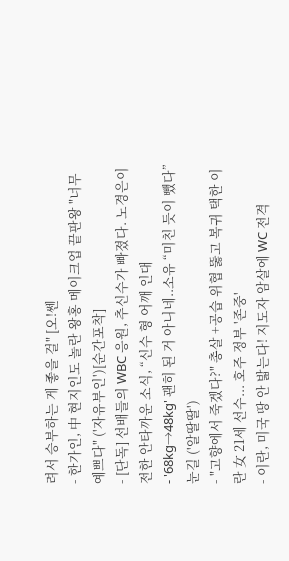려서 승부하는 게 좋을 걸" [오!쎈
- 한가인, 中 현지인도 놀란 왕홍 메이크업 끝판왕 "너무 예쁘다" ('자유부인')[순간포착]
- [단독] 선배들의 WBC 응원, 추신수가 빠졌다. 노경은이 전한 안타까운 소식, “신수 형 어깨 인대
- '68kg→48kg' 괜히 된 거 아니네..소유 “미친 듯이 뺐다” 눈길 ('알딸딸')
- "고향에서 죽겠다?" 총살 +공습 위협 뚫고 복귀 택한 이란 女 21세 선수... 호주 정부 '존중'
- 이란, 미국 땅 안 밟는다! 지도자 암살에 WC 전격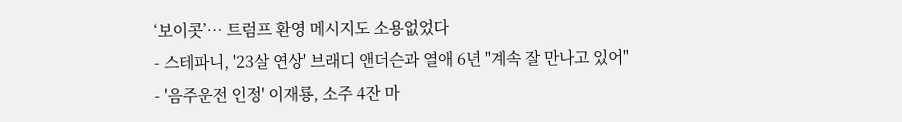‘보이콧’… 트럼프 환영 메시지도 소용없었다
- 스테파니, '23살 연상' 브래디 앤더슨과 열애 6년 "계속 잘 만나고 있어"
- '음주운전 인정' 이재룡, 소주 4잔 마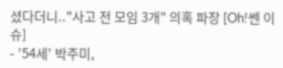셨다더니.."사고 전 모임 3개" 의혹 파장 [Oh!쎈 이슈]
- '54세' 박주미,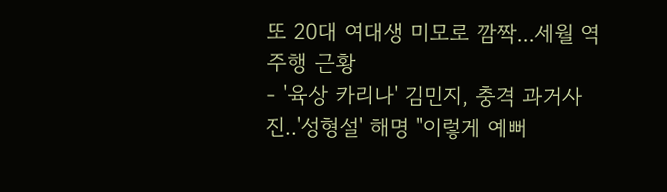또 20대 여대생 미모로 깜짝...세월 역주행 근황
- '육상 카리나' 김민지, 충격 과거사진..'성형설' 해명 "이렇게 예뻐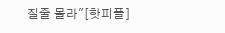질줄 몰라"[핫피플]